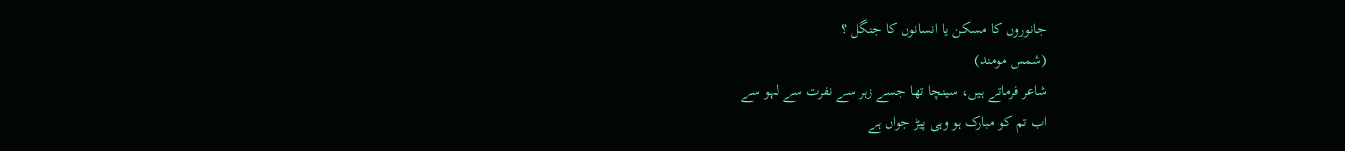جانوروں کا مسکن یا انسانوں کا جنگل ؟
(شمس مومند)
شاعر فرماتے ہیں، سینچا تھا جسے زہر سے نفرت سے لہو سے
اب تم کو مبارک ہو وہی پیڑ جواں ہے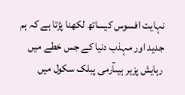نہایت افسوس کیساتھ لکھنا پڑتا ہے کہ ہم جدید اور مہذب دنیا کے جس خطے میں رہایش پزیر ہیںآرمی پبلک سکول میں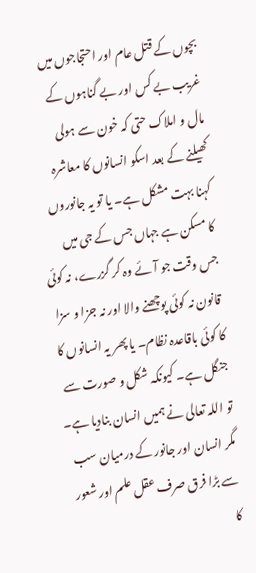بچوں کے قتل عام اور احتجاجوں میں غریب بے کس اور بے گناہوں کے مال و املاک حتی کہ خون سے ہولی کھیلنے کے بعد اسکو انسانوں کا معاشرہ کہنا بہت مشکل ہے۔ یا تو یہ جانوروں کا مسکن ہے جہاں جس کے جی میں جس وقت جو آئے وہ کر گزرے، نہ کوئی قانون نہ کوئی پوچھنے والا اور نہ جزا و سزا کا کوئی باقاعدہ نظام۔ یا پھر یہ انسانوں کا جنگل ہے۔ کیونکہ شکل و صورت سے تو اللہ تعالی نے ہمیں انسان بنادیا ہے۔ مگر انسان اور جانور کے درمیان سب سے بڑا فرق صرف عقل علم اور شعور کا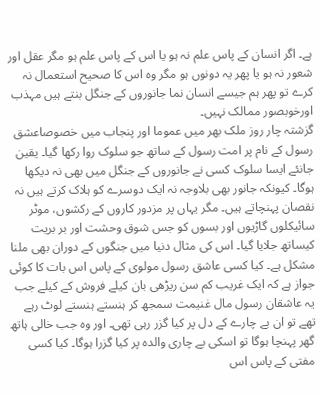ہے۔ اگر انسان کے پاس علم نہ ہو یا اس کے پاس علم ہو مگر عقل اور شعور نہ ہو یا پھر یہ دونوں ہو مگر وہ اس کا صحیح استعمال نہ کرے تو پھر ہم جیسے انسان نما جانوروں کے جنگل بنتے ہیں مہذب اورخوبصور ممالک نہیں۔
گزشتہ چار روز ملک بھر میں عموما اور پنجاب میں خصوصاعشق رسول کے نام پر امت رسول کے ساتھ جو سلوک روا رکھا گیا۔ یقین جانئے ایسا سلوک کسی نے جانوروں کے جنگل میں بھی نہ دیکھا ہوگا۔ کیونکہ جانور بھی بلاوجہ نہ ایک دوسرے کو ہلاک کرتے ہیں نہ نقصان پہنچاتے ہیں۔ مگر یہاں پر مزدور کاروں کے رکشوں، موٹر سائیکلوں گاڑیوں اور بسوں کو جس شوق وحشت اور بر بریت کیساتھ جلایا گیا۔ اس کی مثال دنیا میں جنگوں کے دوران بھی ملنا مشکل ہے۔ کیا کسی عاشق رسول مولوی کے پاس اس بات کا کوئی جواز ہے کہ ایک غریب کم سن ریڑھی بان کیلے فروش کے کیلے جب یہ عاشقان رسول مال غنیمت سمجھ کر ہنستے ہنستے لوٹ رہے تھے تو ان بے چارے کے دل پر کیا گزر رہی تھی۔ اور وہ جب خالی ہاتھ گھر پہنچا ہوگا تو اسکی بے چاری والدہ پر کیا گزرا ہوگا۔ کیا کسی مفتی کے پاس اس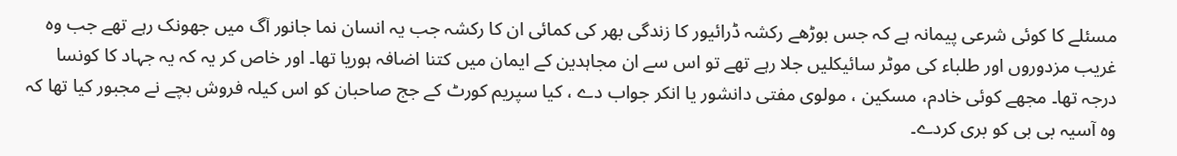مسئلے کا کوئی شرعی پیمانہ ہے کہ جس بوڑھے رکشہ ڈرائیور کا زندگی بھر کی کمائی ان کا رکشہ جب یہ انسان نما جانور آگ میں جھونک رہے تھے جب وہ غریب مزدوروں اور طلباء کی موٹر سائیکلیں جلا رہے تھے تو اس سے ان مجاہدین کے ایمان میں کتنا اضافہ ہوریا تھا۔ اور خاص کر یہ کہ یہ جہاد کا کونسا درجہ تھا۔ مجھے کوئی خادم، مسکین ، مولوی مفتی دانشور یا انکر جواب دے ، کیا سپریم کورٹ کے جج صاحبان کو اس کیلہ فروش بچے نے مجبور کیا تھا کہ وہ آسیہ بی بی کو بری کردے۔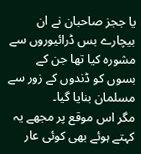یا ججز صاحبان نے ان بیچارے بس ڈرائیوروں سے مشورہ کیا تھا جن کے بسوں کو ڈندوں کے زور سے مسلمان بنایا گیا۔
مگر اس موقع پر مجھے یہ کہتے ہوئے بھی کوئی عار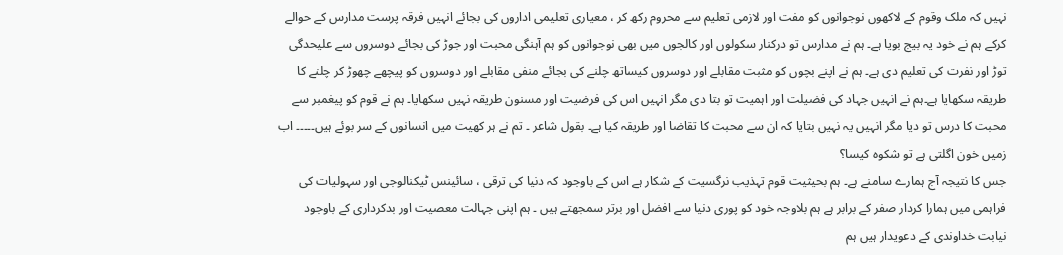نہیں کہ ملک وقوم کے لاکھوں نوجوانوں کو مفت اور لازمی تعلیم سے محروم رکھ کر ، معیاری تعلیمی اداروں کی بجائے انہیں فرقہ پرست مدارس کے حوالے کرکے ہم نے خود یہ بیج بویا ہے۔ ہم نے مدارس تو درکنار سکولوں اور کالجوں میں بھی نوجوانوں کو ہم آہنگی محبت اور جوڑ کی بجائے دوسروں سے علیحدگی توڑ اور نفرت کی تعلیم دی ہے۔ ہم نے اپنے بچوں کو مثبت مقابلے اور دوسروں کیساتھ چلنے کی بجائے منفی مقابلے اور دوسروں کو پیچھے چھوڑ کر چلنے کا طریقہ سکھایا ہے۔ہم نے انہیں جہاد کی فضیلت اور اہمیت تو بتا دی مگر انہیں اس کی فرضیت اور مسنون طریقہ نہیں سکھایا۔ ہم نے قوم کو پیغمبر سے محبت کا درس تو دیا مگر انہیں یہ نہیں بتایا کہ ان سے محبت کا تقاضا اور طریقہ کیا ہے۔ بقول شاعر ۔ تم نے ہر کھیت میں انسانوں کے سر بوئے ہیں۔۔۔۔۔ اب زمیں خون اگلتی ہے تو شکوہ کیسا؟
جس کا نتیجہ آج ہمارے سامنے ہے۔ ہم بحیثیت قوم تہذیب نرگسیت کے شکار ہے اس کے باوجود کہ دنیا کی ترقی ، سائینس ٹیکنالوجی اور سہولیات کی فراہمی میں ہمارا کردار صفر کے برابر ہے ہم بلاوجہ خود کو پوری دنیا سے افضل اور برتر سمجھتے ہیں ۔ ہم اپنی جہالت معصیت اور بدکرداری کے باوجود نیابت خداوندی کے دعویدار ہیں ہم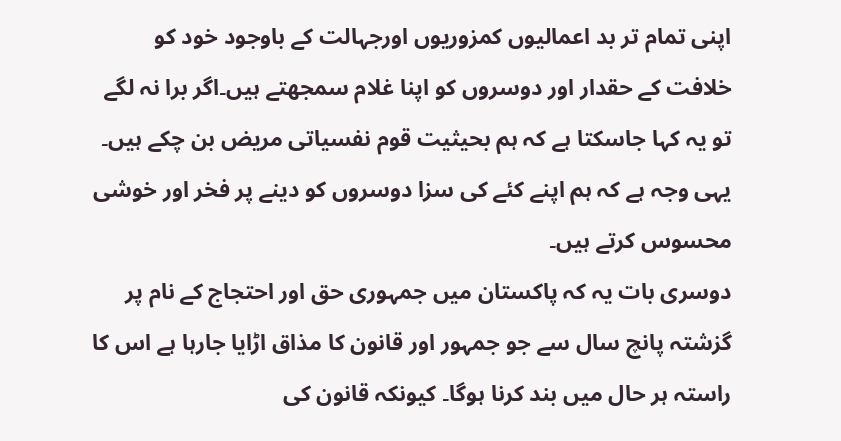اپنی تمام تر بد اعمالیوں کمزوریوں اورجہالت کے باوجود خود کو خلافت کے حقدار اور دوسروں کو اپنا غلام سمجھتے ہیں۔اگر برا نہ لگے تو یہ کہا جاسکتا ہے کہ ہم بحیثیت قوم نفسیاتی مریض بن چکے ہیں۔ یہی وجہ ہے کہ ہم اپنے کئے کی سزا دوسروں کو دینے پر فخر اور خوشی محسوس کرتے ہیں۔
دوسری بات یہ کہ پاکستان میں جمہوری حق اور احتجاج کے نام پر گزشتہ پانچ سال سے جو جمہور اور قانون کا مذاق اڑایا جارہا ہے اس کا راستہ ہر حال میں بند کرنا ہوگا۔ کیونکہ قانون کی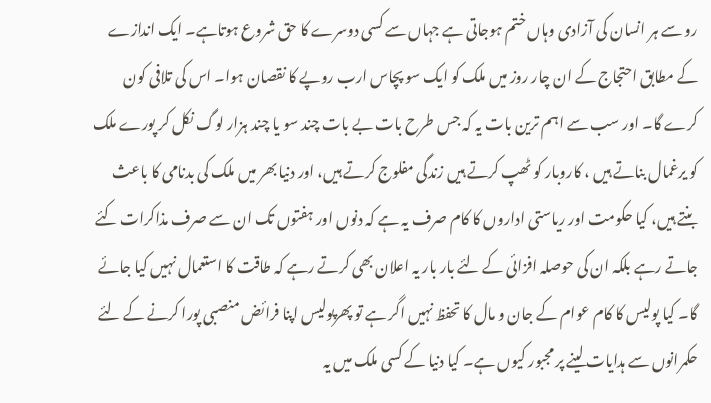رو سے ہر انسان کی آزادی وہاں ختم ہوجاتی ہے جہاں سے کسی دوسرے کا حق شروع ہوتاہے۔ ایک اندازے کے مطابق احتجاج کے ان چار روز میں ملک کو ایک سو پچاس ارب روپے کا نقصان ہوا۔ اس کی تلافی کون کرے گا۔ اور سب سے اہم ترین بات یہ کہ جس طرح بات بے بات چند سو یا چند ہزار لوگ نکل کر پورے ملک کو یرغمال بناتے ہیں ، کاروبار کو ٹھپ کرتے ہیں زندگی مفلوج کرتے ہیں، اور دنیا بھر میں ملک کی بدنامی کا باعث بنتے ہیں، کیا حکومت اور ریاستی اداروں کا کام صرف یہ ہے کہ دنوں اور ہفتوں تک ان سے صرف مذاکرات کئے جاتے رہے بلکہ ان کی حوصلہ افزائی کے لئے بار بار یہ اعلان بھی کرتے رہے کہ طاقت کا استعمال نہیں کیا جائے گا۔ کیا پولیس کا کام عوام کے جان و مال کا تحفظ نہیں اگر ہے تو پھرپولیس اپنا فرائض منصبی پورا کرنے کے لئے حکمرانوں سے ہدایات لینے پر مجبور کیوں ہے۔ کیا دنیا کے کسی ملک میں یہ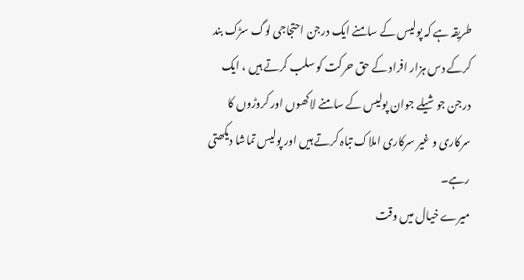طریقہ ہے کہ پولیس کے سامنے ایک درجن احتجاجی لوگ سڑک بند کرکے دس ہزار افراد کے حق حرکت کو سلب کرتے ہیں ، ایک درجن جوشیلے جوان پولیس کے سامنے لاکھوں اور کروڑوں کا سرکاری و غیر سرکاری املاک تباہ کرتے ہیں اور پولیس تماشا دیکھتی رہے۔
میرے خیال میں وقت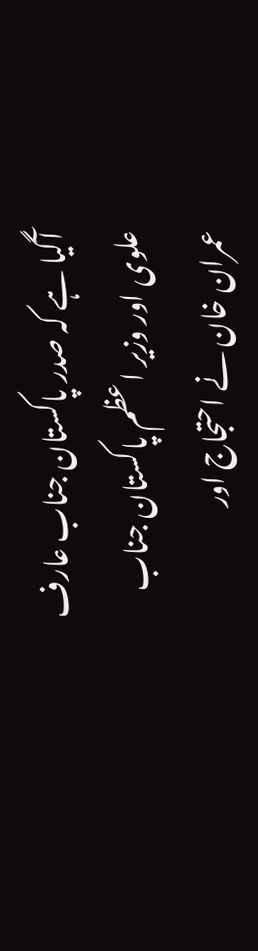آگیا ہے کہ صدر پاکستان جناب عارف علوی اور وزیر اعظم پاکستان جناب عمران خان نے احتجاج اور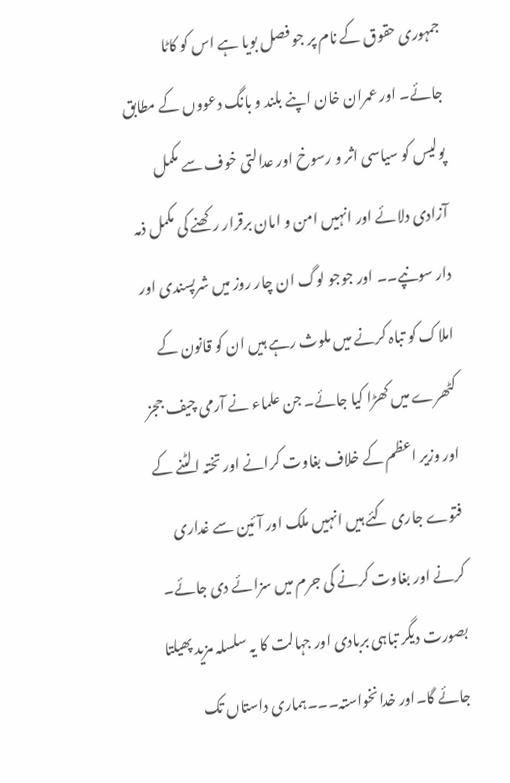جمہوری حقوق کے نام پر جو فصل بویا ہے اس کو کاٹا جائے۔ اور عمران خان اپنے بلند و بانگ دعووں کے مطابق پولیس کو سیاسی اثر و رسوخ اور عدالتی خوف سے مکمل آزادی دلائے اور انہیں امن و امان برقرار رکھنے کی مکمل ذمہ دار سونپے۔۔ اور جوجو لوگ ان چار روز میں شرپسندی اور املاک کو تباہ کرنے میں ملوث رہے ہیں ان کو قانون کے کٹھرے میں کھڑا کیا جائے۔ جن علماء نے آرمی چیف ججز اور وزیر اعظم کے خلاف بغاوت کرانے اور تختہ الٹنے کے فتوے جاری کئے ہیں انہیں ملک اور آئین سے غداری کرنے اور بغاوت کرنے کی جرم میں سزائے دی جائے۔ بصورت دیگر تباہی بربادی اور جہالت کا یہ سلسلہ مزید پھیلتا جائے گا۔اور خدانخواستہ۔۔۔ہماری داستاں تک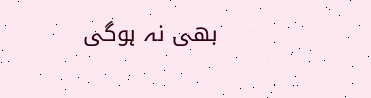بھی نہ ہوگی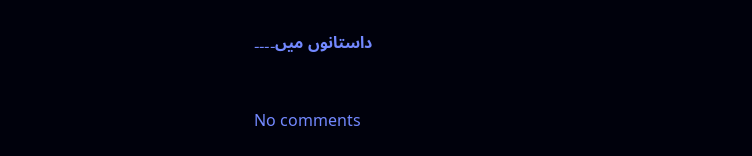داستانوں میں۔۔۔۔


No comments